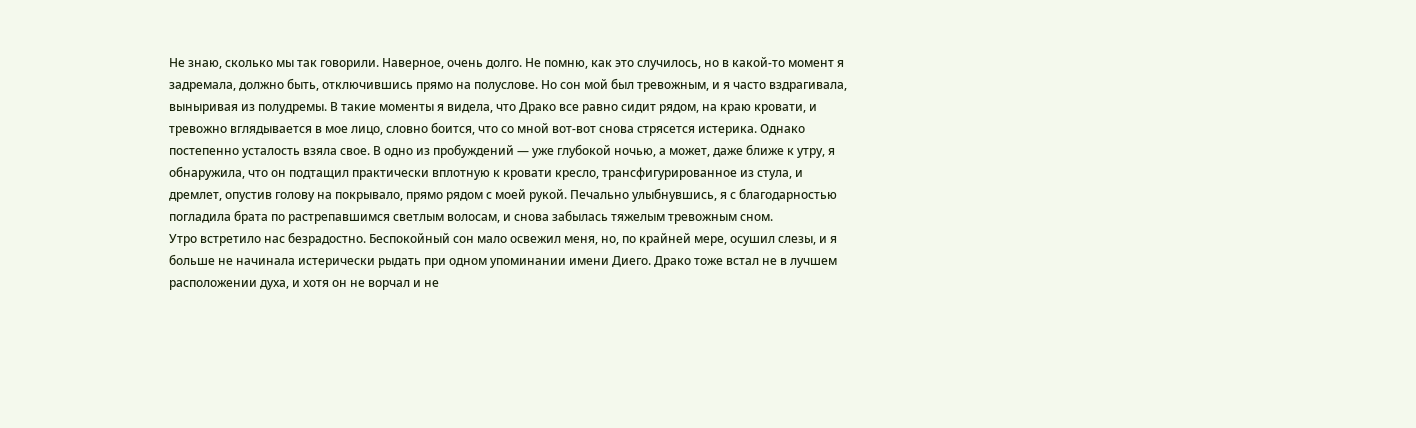Не знаю, сколько мы так говорили. Наверное, очень долго. Не помню, как это случилось, но в какой-то момент я задремала, должно быть, отключившись прямо на полуслове. Но сон мой был тревожным, и я часто вздрагивала, выныривая из полудремы. В такие моменты я видела, что Драко все равно сидит рядом, на краю кровати, и тревожно вглядывается в мое лицо, словно боится, что со мной вот-вот снова стрясется истерика. Однако постепенно усталость взяла свое. В одно из пробуждений — уже глубокой ночью, а может, даже ближе к утру, я обнаружила, что он подтащил практически вплотную к кровати кресло, трансфигурированное из стула, и дремлет, опустив голову на покрывало, прямо рядом с моей рукой. Печально улыбнувшись, я с благодарностью погладила брата по растрепавшимся светлым волосам, и снова забылась тяжелым тревожным сном.
Утро встретило нас безрадостно. Беспокойный сон мало освежил меня, но, по крайней мере, осушил слезы, и я больше не начинала истерически рыдать при одном упоминании имени Диего. Драко тоже встал не в лучшем расположении духа, и хотя он не ворчал и не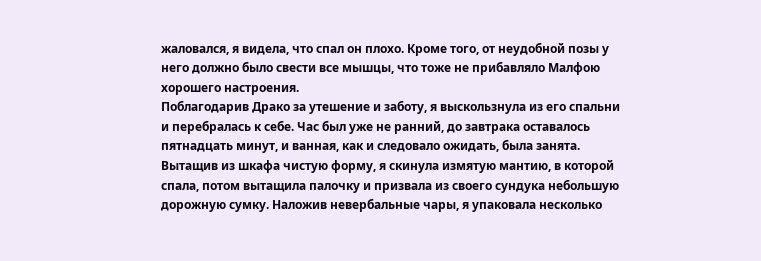жаловался, я видела, что спал он плохо. Кроме того, от неудобной позы у него должно было свести все мышцы, что тоже не прибавляло Малфою хорошего настроения.
Поблагодарив Драко за утешение и заботу, я выскользнула из его спальни и перебралась к себе. Час был уже не ранний, до завтрака оставалось пятнадцать минут, и ванная, как и следовало ожидать, была занята. Вытащив из шкафа чистую форму, я скинула измятую мантию, в которой спала, потом вытащила палочку и призвала из своего сундука небольшую дорожную сумку. Наложив невербальные чары, я упаковала несколько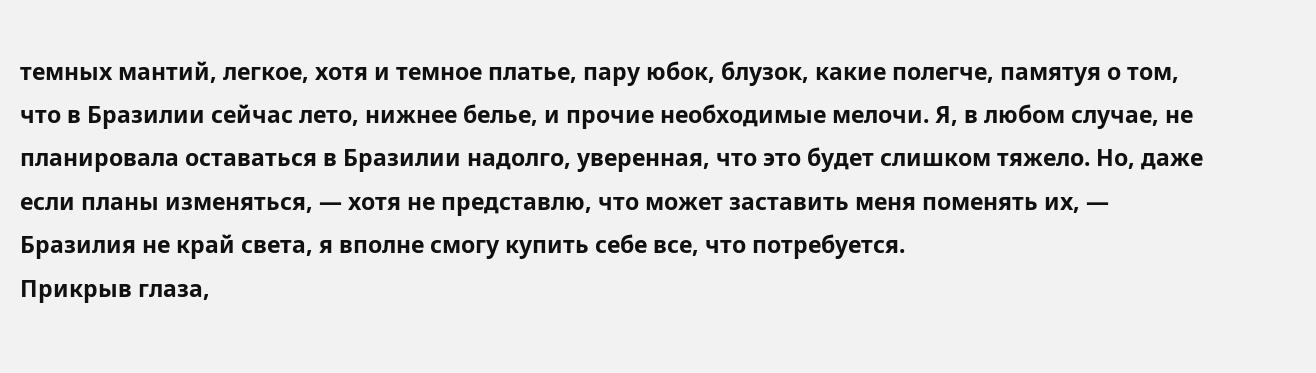темных мантий, легкое, хотя и темное платье, пару юбок, блузок, какие полегче, памятуя о том, что в Бразилии сейчас лето, нижнее белье, и прочие необходимые мелочи. Я, в любом случае, не планировала оставаться в Бразилии надолго, уверенная, что это будет слишком тяжело. Но, даже если планы изменяться, — хотя не представлю, что может заставить меня поменять их, — Бразилия не край света, я вполне смогу купить себе все, что потребуется.
Прикрыв глаза,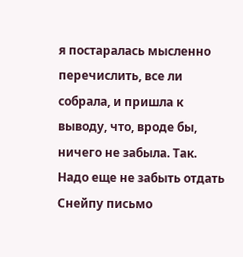я постаралась мысленно перечислить, все ли собрала, и пришла к выводу, что, вроде бы, ничего не забыла. Так. Надо еще не забыть отдать Снейпу письмо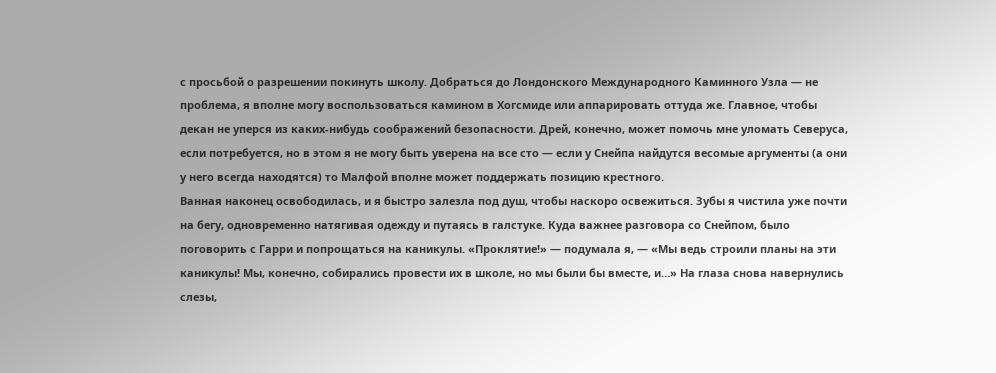с просьбой о разрешении покинуть школу. Добраться до Лондонского Международного Каминного Узла — не проблема, я вполне могу воспользоваться камином в Хогсмиде или аппарировать оттуда же. Главное, чтобы декан не уперся из каких-нибудь соображений безопасности. Дрей, конечно, может помочь мне уломать Северуса, если потребуется, но в этом я не могу быть уверена на все сто — если у Снейпа найдутся весомые аргументы (а они у него всегда находятся) то Малфой вполне может поддержать позицию крестного.
Ванная наконец освободилась, и я быстро залезла под душ, чтобы наскоро освежиться. Зубы я чистила уже почти на бегу, одновременно натягивая одежду и путаясь в галстуке. Куда важнее разговора со Снейпом, было поговорить с Гарри и попрощаться на каникулы. «Проклятие!» — подумала я, — «Мы ведь строили планы на эти каникулы! Мы, конечно, собирались провести их в школе, но мы были бы вместе, и…» На глаза снова навернулись слезы,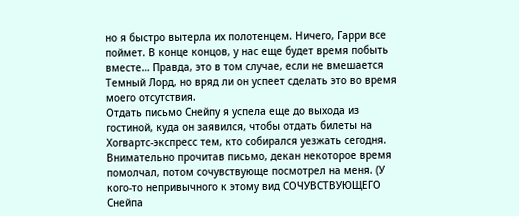но я быстро вытерла их полотенцем. Ничего, Гарри все поймет. В конце концов, у нас еще будет время побыть вместе… Правда, это в том случае, если не вмешается Темный Лорд, но вряд ли он успеет сделать это во время моего отсутствия.
Отдать письмо Снейпу я успела еще до выхода из гостиной, куда он заявился, чтобы отдать билеты на Хогвартс-экспресс тем, кто собирался уезжать сегодня. Внимательно прочитав письмо, декан некоторое время помолчал, потом сочувствующе посмотрел на меня. (У кого-то непривычного к этому вид СОЧУВСТВУЮЩЕГО Снейпа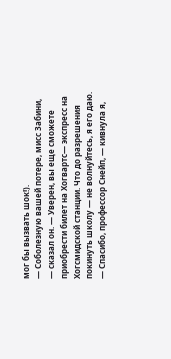мог бы вызвать шок!).
— Соболезную вашей потере, мисс Забини, — сказал он. — Уверен, вы еще сможете приобрести билет на Хогвартс— экспресс на Хогсмидской станции. Что до разрешения покинуть школу — не волнуйтесь, я его даю.
— Спасибо, профессор Снейп, — кивнула я,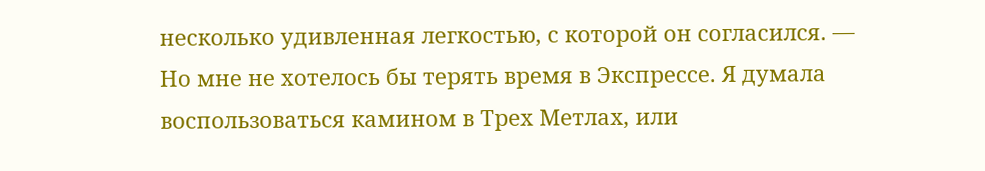несколько удивленная легкостью, с которой он согласился. — Но мне не хотелось бы терять время в Экспрессе. Я думала воспользоваться камином в Трех Метлах, или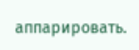аппарировать.